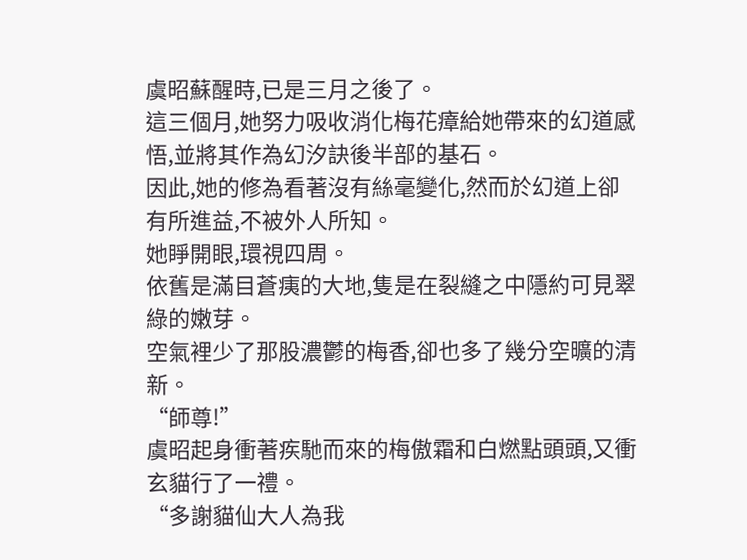虞昭蘇醒時,已是三月之後了。
這三個月,她努力吸收消化梅花瘴給她帶來的幻道感悟,並將其作為幻汐訣後半部的基石。
因此,她的修為看著沒有絲毫變化,然而於幻道上卻有所進益,不被外人所知。
她睜開眼,環視四周。
依舊是滿目蒼痍的大地,隻是在裂縫之中隱約可見翠綠的嫩芽。
空氣裡少了那股濃鬱的梅香,卻也多了幾分空曠的清新。
“師尊!”
虞昭起身衝著疾馳而來的梅傲霜和白燃點頭頭,又衝玄貓行了一禮。
“多謝貓仙大人為我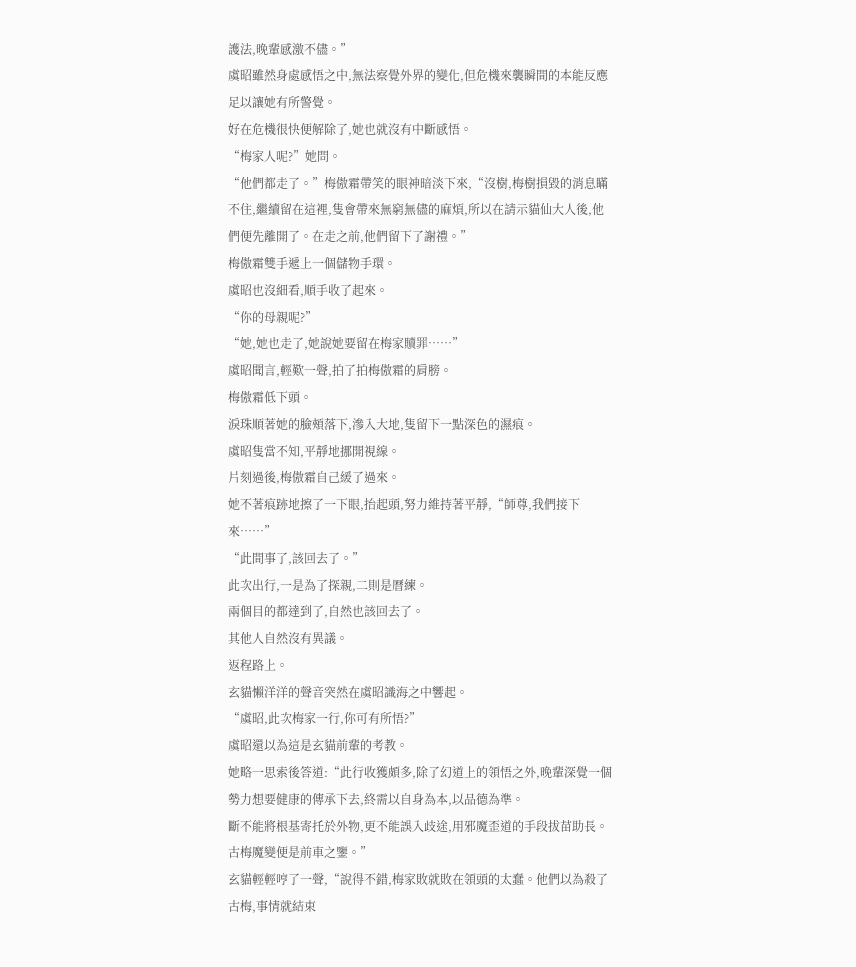護法,晚輩感激不儘。”
虞昭雖然身處感悟之中,無法察覺外界的變化,但危機來襲瞬間的本能反應足以讓她有所警覺。
好在危機很快便解除了,她也就沒有中斷感悟。
“梅家人呢?”她問。
“他們都走了。”梅傲霜帶笑的眼神暗淡下來,“沒樹,梅樹損毀的消息瞞不住,繼續留在這裡,隻會帶來無窮無儘的麻煩,所以在請示貓仙大人後,他們便先離開了。在走之前,他們留下了謝禮。”
梅傲霜雙手遞上一個儲物手環。
虞昭也沒細看,順手收了起來。
“你的母親呢?”
“她,她也走了,她說她要留在梅家贖罪……”
虞昭聞言,輕歎一聲,拍了拍梅傲霜的肩膀。
梅傲霜低下頭。
淚珠順著她的臉頰落下,滲入大地,隻留下一點深色的濕痕。
虞昭隻當不知,平靜地挪開視線。
片刻過後,梅傲霜自己緩了過來。
她不著痕跡地擦了一下眼,抬起頭,努力維持著平靜,“師尊,我們接下來……”
“此間事了,該回去了。”
此次出行,一是為了探親,二則是曆練。
兩個目的都達到了,自然也該回去了。
其他人自然沒有異議。
返程路上。
玄貓懶洋洋的聲音突然在虞昭識海之中響起。
“虞昭,此次梅家一行,你可有所悟?”
虞昭還以為這是玄貓前輩的考教。
她略一思索後答道:“此行收獲頗多,除了幻道上的領悟之外,晚輩深覺一個勢力想要健康的傳承下去,終需以自身為本,以品德為準。
斷不能將根基寄托於外物,更不能誤入歧途,用邪魔歪道的手段拔苗助長。古梅魔變便是前車之鑒。”
玄貓輕輕哼了一聲,“說得不錯,梅家敗就敗在領頭的太蠢。他們以為殺了古梅,事情就結束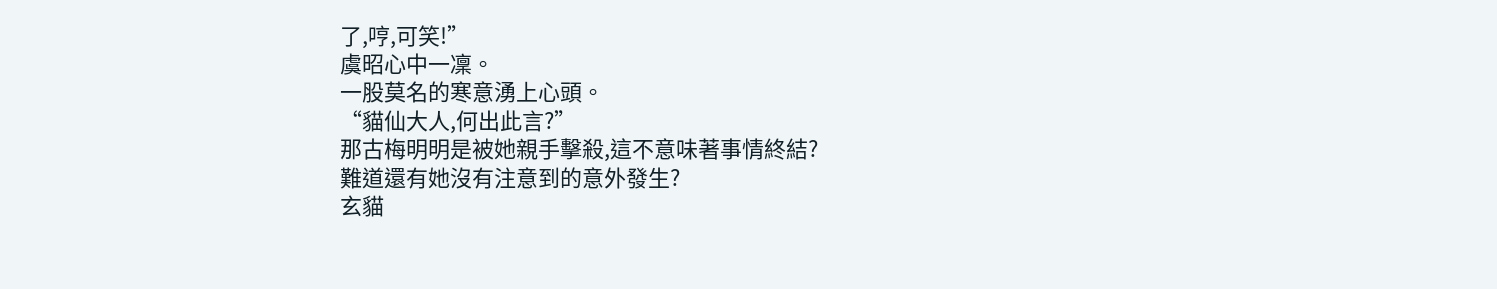了,哼,可笑!”
虞昭心中一凜。
一股莫名的寒意湧上心頭。
“貓仙大人,何出此言?”
那古梅明明是被她親手擊殺,這不意味著事情終結?
難道還有她沒有注意到的意外發生?
玄貓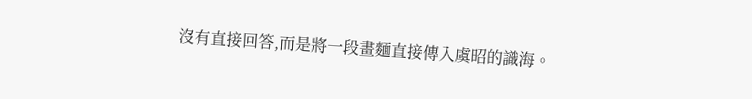沒有直接回答,而是將一段畫麵直接傳入虞昭的識海。